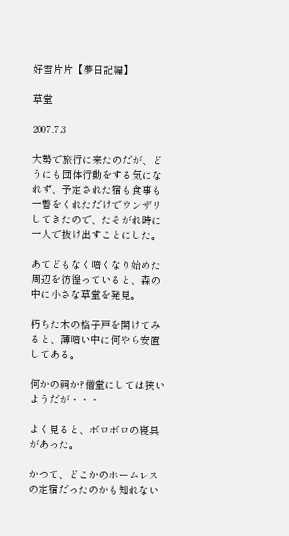好雪片片【夢日記編】

草堂

2007.7.3

大勢で旅行に来たのだが、どうにも団体行動をする気になれず、予定された宿も食事も一瞥をくれただけでウンザリしてきたので、たそがれ時に一人で抜け出すことにした。

あてどもなく暗くなり始めた周辺を彷徨っていると、森の中に小さな草堂を発見。

朽ちた木の格子戸を開けてみると、薄暗い中に何やら安置してある。

何かの祠か?僧堂にしては狭いようだが・・・

よく見ると、ボロボロの寝具があった。

かつて、どこかのホームレスの定宿だったのかも知れない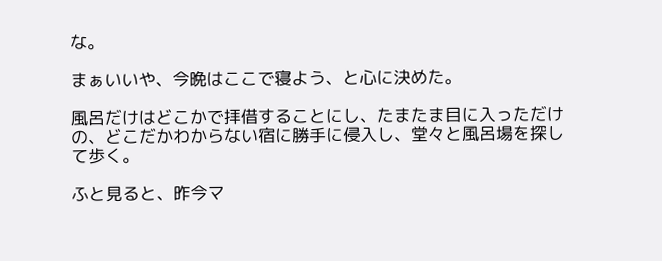な。

まぁいいや、今晩はここで寝よう、と心に決めた。

風呂だけはどこかで拝借することにし、たまたま目に入っただけの、どこだかわからない宿に勝手に侵入し、堂々と風呂場を探して歩く。

ふと見ると、昨今マ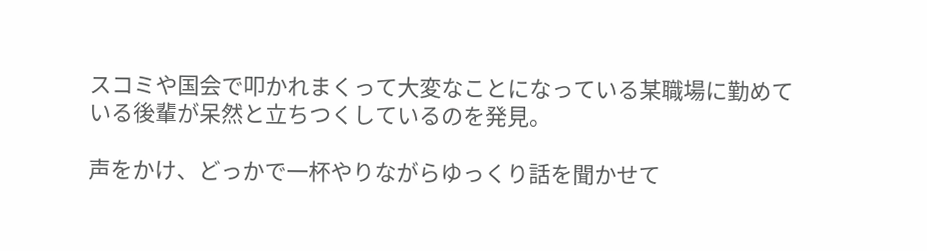スコミや国会で叩かれまくって大変なことになっている某職場に勤めている後輩が呆然と立ちつくしているのを発見。

声をかけ、どっかで一杯やりながらゆっくり話を聞かせて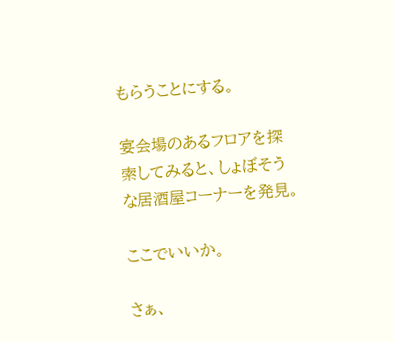もらうことにする。

宴会場のあるフロアを探索してみると、しょぼそうな居酒屋コーナーを発見。

ここでいいか。

さぁ、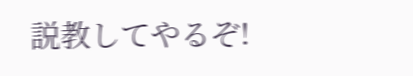説教してやるぞ!